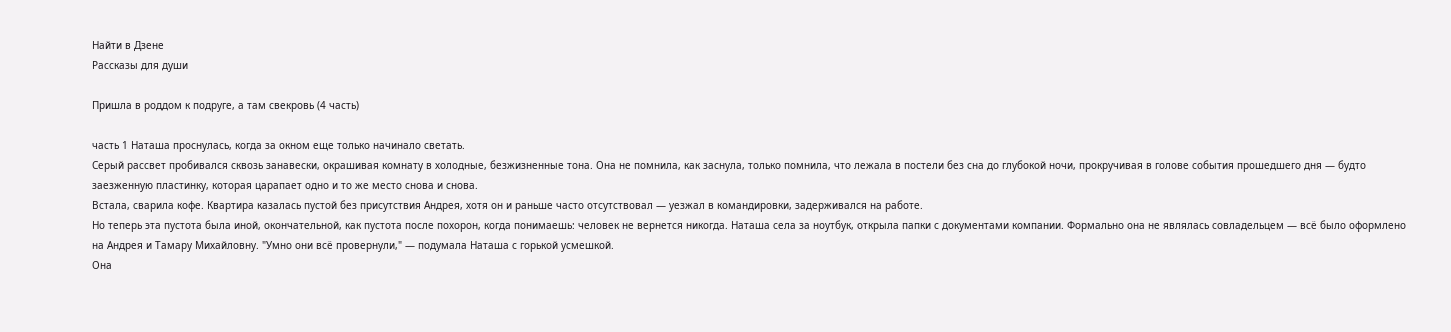Найти в Дзене
Рассказы для души

Пришла в роддом к подруге, а там свекровь (4 часть)

часть 1 Наташа проснулась, когда за окном еще только начинало светать.
Серый рассвет пробивался сквозь занавески, окрашивая комнату в холодные, безжизненные тона. Она не помнила, как заснула, только помнила, что лежала в постели без сна до глубокой ночи, прокручивая в голове события прошедшего дня — будто заезженную пластинку, которая царапает одно и то же место снова и снова.
Встала, сварила кофе. Квартира казалась пустой без присутствия Андрея, хотя он и раньше часто отсутствовал — уезжал в командировки, задерживался на работе.
Но теперь эта пустота была иной, окончательной, как пустота после похорон, когда понимаешь: человек не вернется никогда. Наташа села за ноутбук, открыла папки с документами компании. Формально она не являлась совладельцем — всё было оформлено на Андрея и Тамару Михайловну. "Умно они всё провернули," — подумала Наташа с горькой усмешкой.
Она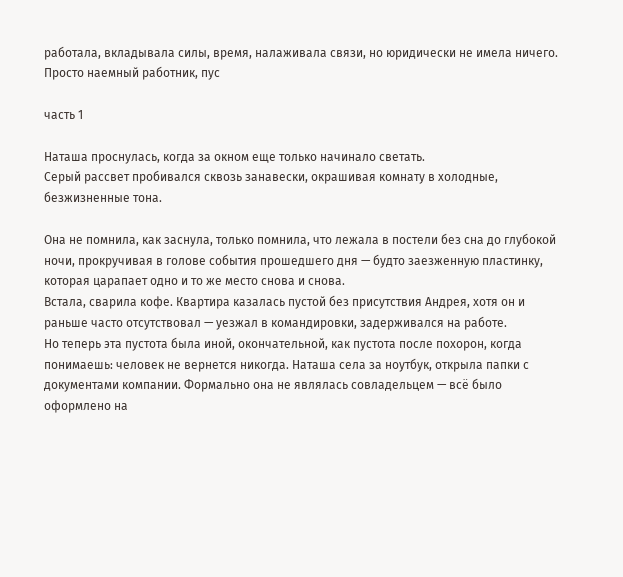работала, вкладывала силы, время, налаживала связи, но юридически не имела ничего. Просто наемный работник, пус

часть 1

Наташа проснулась, когда за окном еще только начинало светать.
Серый рассвет пробивался сквозь занавески, окрашивая комнату в холодные, безжизненные тона.

Она не помнила, как заснула, только помнила, что лежала в постели без сна до глубокой ночи, прокручивая в голове события прошедшего дня — будто заезженную пластинку, которая царапает одно и то же место снова и снова.
Встала, сварила кофе. Квартира казалась пустой без присутствия Андрея, хотя он и раньше часто отсутствовал — уезжал в командировки, задерживался на работе.
Но теперь эта пустота была иной, окончательной, как пустота после похорон, когда понимаешь: человек не вернется никогда. Наташа села за ноутбук, открыла папки с документами компании. Формально она не являлась совладельцем — всё было оформлено на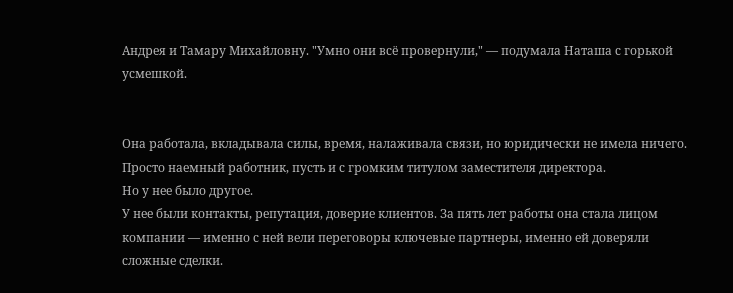Андрея и Тамару Михайловну. "Умно они всё провернули," — подумала Наташа с горькой усмешкой.


Она работала, вкладывала силы, время, налаживала связи, но юридически не имела ничего. Просто наемный работник, пусть и с громким титулом заместителя директора.
Но у нее было другое.
У нее были контакты, репутация, доверие клиентов. За пять лет работы она стала лицом компании — именно с ней вели переговоры ключевые партнеры, именно ей доверяли сложные сделки.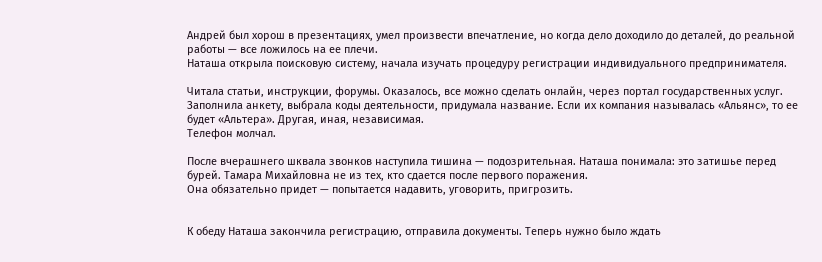Андрей был хорош в презентациях, умел произвести впечатление, но когда дело доходило до деталей, до реальной работы — все ложилось на ее плечи.
Наташа открыла поисковую систему, начала изучать процедуру регистрации индивидуального предпринимателя.

Читала статьи, инструкции, форумы. Оказалось, все можно сделать онлайн, через портал государственных услуг.
Заполнила анкету, выбрала коды деятельности, придумала название. Если их компания называлась «Альянс», то ее будет «Альтера». Другая, иная, независимая.
Телефон молчал.

После вчерашнего шквала звонков наступила тишина — подозрительная. Наташа понимала: это затишье перед бурей. Тамара Михайловна не из тех, кто сдается после первого поражения.
Она обязательно придет — попытается надавить, уговорить, пригрозить.


К обеду Наташа закончила регистрацию, отправила документы. Теперь нужно было ждать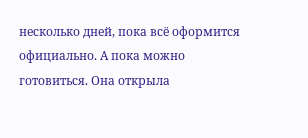несколько дней, пока всё оформится официально. А пока можно готовиться. Она открыла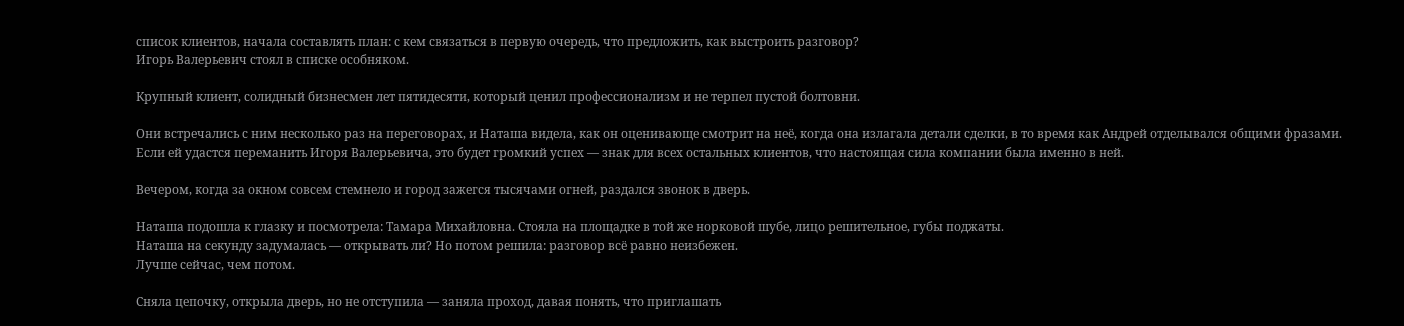список клиентов, начала составлять план: с кем связаться в первую очередь, что предложить, как выстроить разговор?
Игорь Валерьевич стоял в списке особняком.

Крупный клиент, солидный бизнесмен лет пятидесяти, который ценил профессионализм и не терпел пустой болтовни.

Они встречались с ним несколько раз на переговорах, и Наташа видела, как он оценивающе смотрит на неё, когда она излагала детали сделки, в то время как Андрей отделывался общими фразами.
Если ей удастся переманить Игоря Валерьевича, это будет громкий успех — знак для всех остальных клиентов, что настоящая сила компании была именно в ней.

Вечером, когда за окном совсем стемнело и город зажегся тысячами огней, раздался звонок в дверь.

Наташа подошла к глазку и посмотрела: Тамара Михайловна. Стояла на площадке в той же норковой шубе, лицо решительное, губы поджаты.
Наташа на секунду задумалась — открывать ли? Но потом решила: разговор всё равно неизбежен.
Лучше сейчас, чем потом.

Сняла цепочку, открыла дверь, но не отступила — заняла проход, давая понять, что приглашать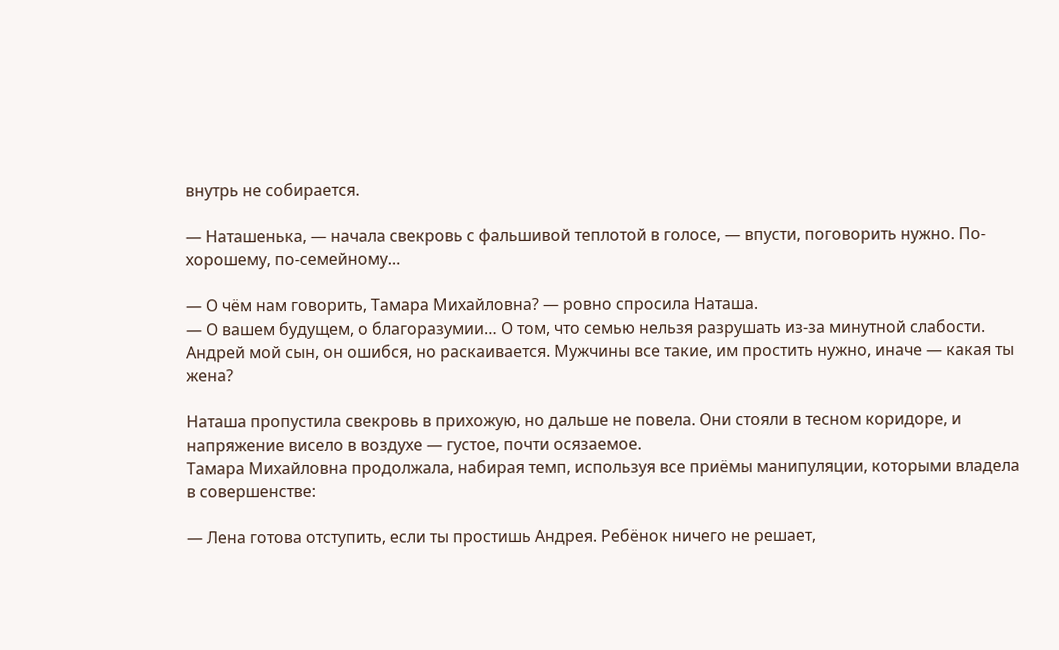внутрь не собирается.

— Наташенька, — начала свекровь с фальшивой теплотой в голосе, — впусти, поговорить нужно. По-хорошему, по-семейному…

— О чём нам говорить, Тамара Михайловна? — ровно спросила Наташа.
— О вашем будущем, о благоразумии… О том, что семью нельзя разрушать из-за минутной слабости.
Андрей мой сын, он ошибся, но раскаивается. Мужчины все такие, им простить нужно, иначе — какая ты жена?

Наташа пропустила свекровь в прихожую, но дальше не повела. Они стояли в тесном коридоре, и напряжение висело в воздухе — густое, почти осязаемое.
Тамара Михайловна продолжала, набирая темп, используя все приёмы манипуляции, которыми владела в совершенстве:

— Лена готова отступить, если ты простишь Андрея. Ребёнок ничего не решает,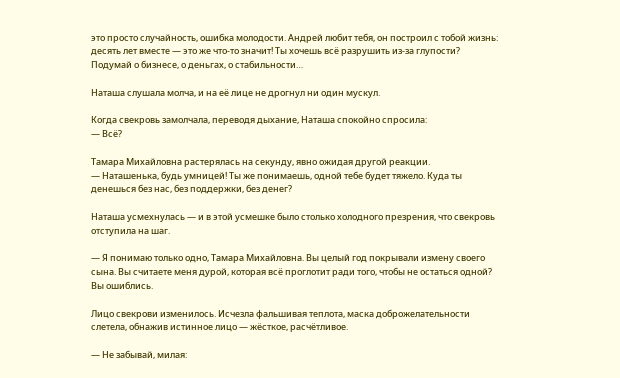это просто случайность, ошибка молодости. Андрей любит тебя, он построил с тобой жизнь: десять лет вместе — это же что-то значит! Ты хочешь всё разрушить из-за глупости? Подумай о бизнесе, о деньгах, о стабильности…

Наташа слушала молча, и на её лице не дрогнул ни один мускул.

Когда свекровь замолчала, переводя дыхание, Наташа спокойно спросила:
— Всё?

Тамара Михайловна растерялась на секунду, явно ожидая другой реакции.
— Наташенька, будь умницей! Ты же понимаешь, одной тебе будет тяжело. Куда ты денешься без нас, без поддержки, без денег?

Наташа усмехнулась — и в этой усмешке было столько холодного презрения, что свекровь отступила на шаг.

— Я понимаю только одно, Тамара Михайловна. Вы целый год покрывали измену своего сына. Вы считаете меня дурой, которая всё проглотит ради того, чтобы не остаться одной? Вы ошиблись.

Лицо свекрови изменилось. Исчезла фальшивая теплота, маска доброжелательности слетела, обнажив истинное лицо — жёсткое, расчётливое.

— Не забывай, милая: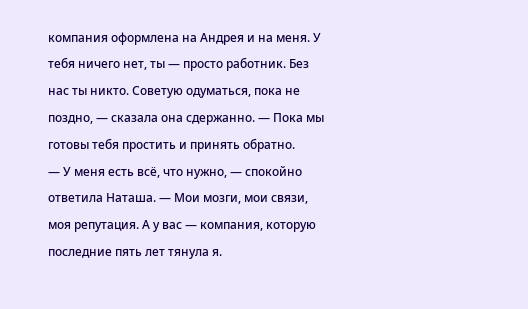компания оформлена на Андрея и на меня. У тебя ничего нет, ты — просто работник. Без нас ты никто. Советую одуматься, пока не поздно, — сказала она сдержанно. — Пока мы готовы тебя простить и принять обратно.
— У меня есть всё, что нужно, — спокойно ответила Наташа. — Мои мозги, мои связи, моя репутация. А у вас — компания, которую последние пять лет тянула я.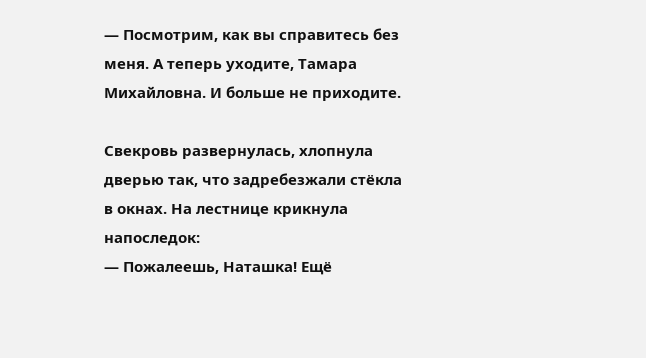— Посмотрим, как вы справитесь без меня. А теперь уходите, Тамара Михайловна. И больше не приходите.

Свекровь развернулась, хлопнула дверью так, что задребезжали стёкла в окнах. На лестнице крикнула напоследок:
— Пожалеешь, Наташка! Ещё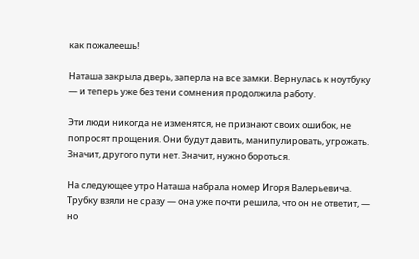как пожалеешь!

Наташа закрыла дверь, заперла на все замки. Вернулась к ноутбуку — и теперь уже без тени сомнения продолжила работу.

Эти люди никогда не изменятся, не признают своих ошибок, не попросят прощения. Они будут давить, манипулировать, угрожать. Значит, другого пути нет. Значит, нужно бороться.

На следующее утро Наташа набрала номер Игоря Валерьевича. Трубку взяли не сразу — она уже почти решила, что он не ответит, — но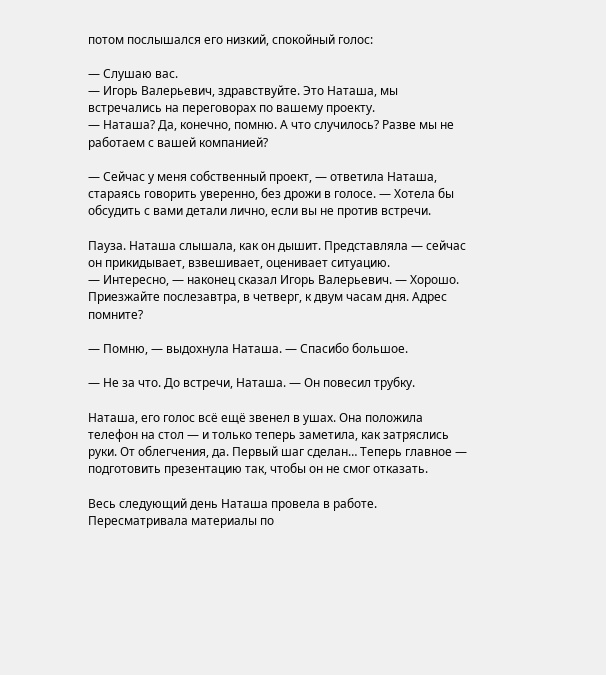потом послышался его низкий, спокойный голос:

— Слушаю вас.
— Игорь Валерьевич, здравствуйте. Это Наташа, мы встречались на переговорах по вашему проекту.
— Наташа? Да, конечно, помню. А что случилось? Разве мы не работаем с вашей компанией?

— Сейчас у меня собственный проект, — ответила Наташа, стараясь говорить уверенно, без дрожи в голосе. — Хотела бы обсудить с вами детали лично, если вы не против встречи.

Пауза. Наташа слышала, как он дышит. Представляла — сейчас он прикидывает, взвешивает, оценивает ситуацию.
— Интересно, — наконец сказал Игорь Валерьевич. — Хорошо. Приезжайте послезавтра, в четверг, к двум часам дня. Адрес помните?

— Помню, — выдохнула Наташа. — Спасибо большое.

— Не за что. До встречи, Наташа. — Он повесил трубку.

Наташа, его голос всё ещё звенел в ушах. Она положила телефон на стол — и только теперь заметила, как затряслись руки. От облегчения, да. Первый шаг сделан… Теперь главное — подготовить презентацию так, чтобы он не смог отказать.

Весь следующий день Наташа провела в работе. Пересматривала материалы по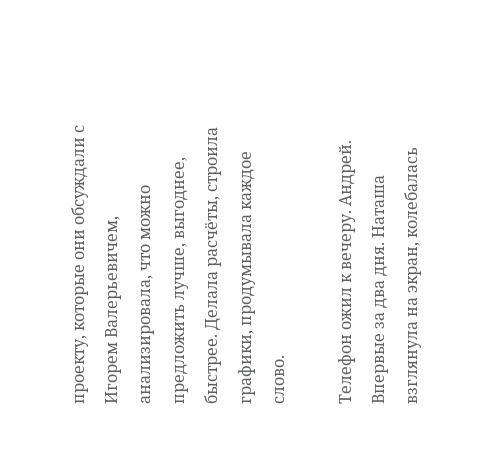проекту, которые они обсуждали с Игорем Валерьевичем, анализировала, что можно предложить лучше, выгоднее, быстрее. Делала расчёты, строила графики, продумывала каждое слово.

Телефон ожил к вечеру. Андрей. Впервые за два дня. Наташа взглянула на экран, колебалась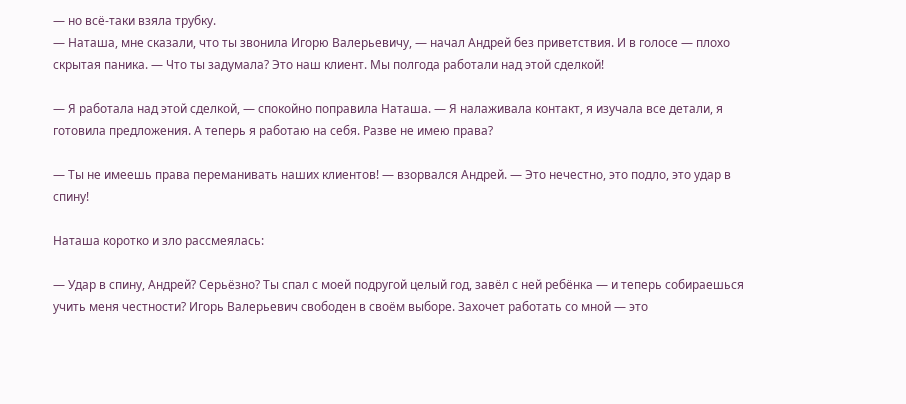— но всё-таки взяла трубку.
— Наташа, мне сказали, что ты звонила Игорю Валерьевичу, — начал Андрей без приветствия. И в голосе — плохо скрытая паника. — Что ты задумала? Это наш клиент. Мы полгода работали над этой сделкой!

— Я работала над этой сделкой, — спокойно поправила Наташа. — Я налаживала контакт, я изучала все детали, я готовила предложения. А теперь я работаю на себя. Разве не имею права?

— Ты не имеешь права переманивать наших клиентов! — взорвался Андрей. — Это нечестно, это подло, это удар в спину!

Наташа коротко и зло рассмеялась:

— Удар в спину, Андрей? Серьёзно? Ты спал с моей подругой целый год, завёл с ней ребёнка — и теперь собираешься учить меня честности? Игорь Валерьевич свободен в своём выборе. Захочет работать со мной — это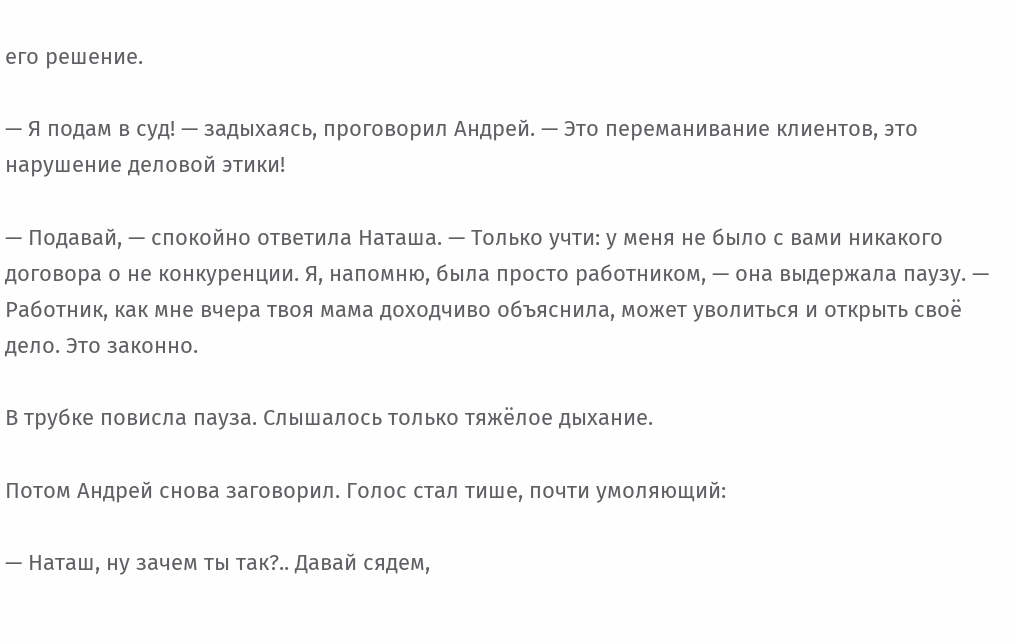его решение.

— Я подам в суд! — задыхаясь, проговорил Андрей. — Это переманивание клиентов, это нарушение деловой этики!

— Подавай, — спокойно ответила Наташа. — Только учти: у меня не было с вами никакого договора о не конкуренции. Я, напомню, была просто работником, — она выдержала паузу. — Работник, как мне вчера твоя мама доходчиво объяснила, может уволиться и открыть своё дело. Это законно.

В трубке повисла пауза. Слышалось только тяжёлое дыхание.

Потом Андрей снова заговорил. Голос стал тише, почти умоляющий:

— Наташ, ну зачем ты так?.. Давай сядем,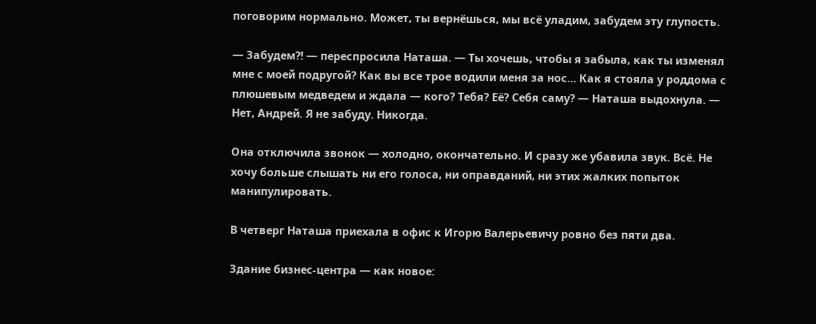поговорим нормально. Может, ты вернёшься, мы всё уладим, забудем эту глупость.

— Забудем?! — переспросила Наташа. — Ты хочешь, чтобы я забыла, как ты изменял мне с моей подругой? Как вы все трое водили меня за нос… Как я стояла у роддома с плюшевым медведем и ждала — кого? Тебя? Её? Себя саму? — Наташа выдохнула. — Нет, Андрей. Я не забуду. Никогда.

Она отключила звонок — холодно, окончательно. И сразу же убавила звук. Всё. Не хочу больше слышать ни его голоса, ни оправданий, ни этих жалких попыток манипулировать.

В четверг Наташа приехала в офис к Игорю Валерьевичу ровно без пяти два.

Здание бизнес-центра — как новое: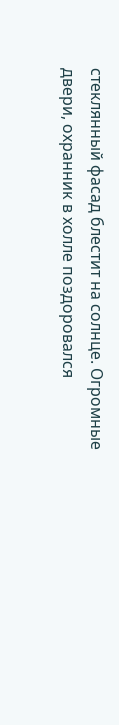стеклянный фасад блестит на солнце. Огромные двери, охранник в холле поздоровался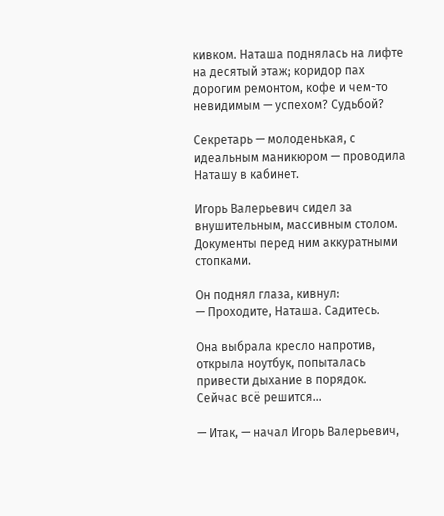кивком. Наташа поднялась на лифте на десятый этаж; коридор пах дорогим ремонтом, кофе и чем-то невидимым — успехом? Судьбой?

Секретарь — молоденькая, с идеальным маникюром — проводила Наташу в кабинет.

Игорь Валерьевич сидел за внушительным, массивным столом. Документы перед ним аккуратными стопками.

Он поднял глаза, кивнул:
— Проходите, Наташа. Садитесь.

Она выбрала кресло напротив, открыла ноутбук, попыталась привести дыхание в порядок.
Сейчас всё решится…

— Итак, — начал Игорь Валерьевич,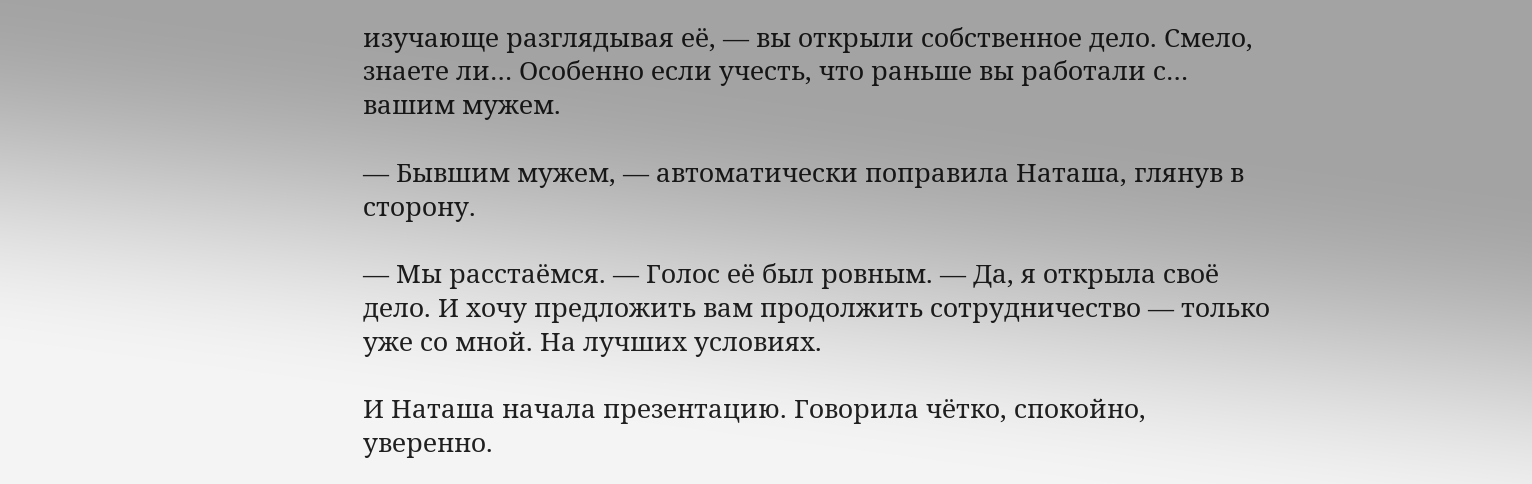изучающе разглядывая её, — вы открыли собственное дело. Смело, знаете ли… Особенно если учесть, что раньше вы работали с… вашим мужем.

— Бывшим мужем, — автоматически поправила Наташа, глянув в сторону.

— Мы расстаёмся. — Голос её был ровным. — Да, я открыла своё дело. И хочу предложить вам продолжить сотрудничество — только уже со мной. На лучших условиях.

И Наташа начала презентацию. Говорила чётко, спокойно, уверенно.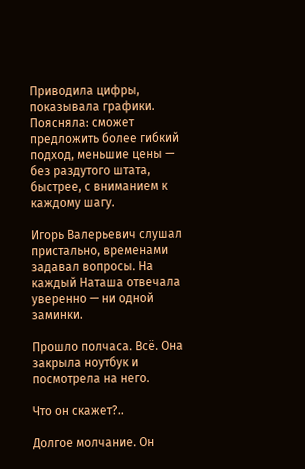Приводила цифры, показывала графики. Поясняла: сможет предложить более гибкий подход, меньшие цены — без раздутого штата, быстрее, с вниманием к каждому шагу.

Игорь Валерьевич слушал пристально, временами задавал вопросы. На каждый Наташа отвечала уверенно — ни одной заминки.

Прошло полчаса. Всё. Она закрыла ноутбук и посмотрела на него.

Что он скажет?..

Долгое молчание. Он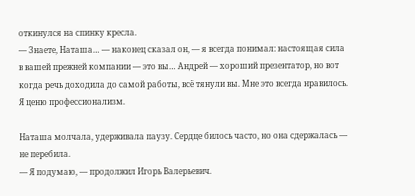откинулся на спинку кресла.
— Знаете, Наташа… — наконец сказал он, — я всегда понимал: настоящая сила в вашей прежней компании — это вы… Андрей — хороший презентатор, но вот когда речь доходила до самой работы, всё тянули вы. Мне это всегда нравилось. Я ценю профессионализм.

Наташа молчала, удерживала паузу. Сердце билось часто, но она сдержалась — не перебила.
— Я подумаю, — продолжил Игорь Валерьевич.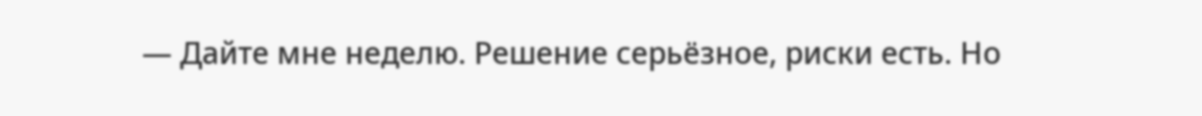— Дайте мне неделю. Решение серьёзное, риски есть. Но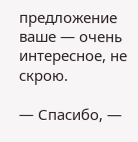предложение ваше — очень интересное, не скрою.

— Спасибо, —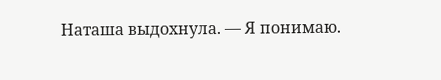Наташа выдохнула. — Я понимаю.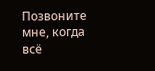Позвоните мне, когда всё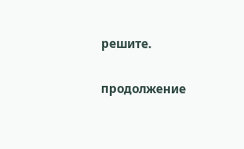решите.

продолжение